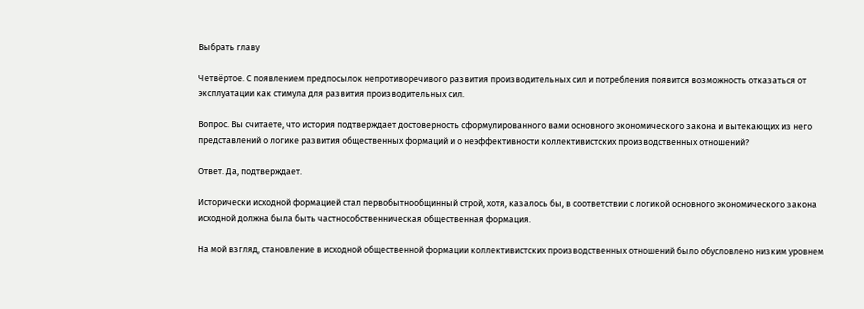Выбрать главу

Четвёртое. С появлением предпосылок непротиворечивого развития производительных сил и потребления появится возможность отказаться от эксплуатации как стимула для развития производительных сил.

Вопрос. Вы считаете, что история подтверждает достоверность сформулированного вами основного экономического закона и вытекающих из него представлений о логике развития общественных формаций и о неэффективности коллективистских производственных отношений?

Ответ. Да, подтверждает.

Исторически исходной формацией стал первобытнообщинный строй, хотя, казалось бы, в соответствии с логикой основного экономического закона исходной должна была быть частнособственническая общественная формация.

На мой взгляд, становление в исходной общественной формации коллективистских производственных отношений было обусловлено низким уровнем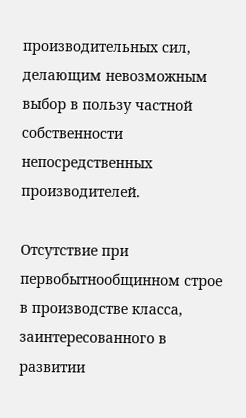производительных сил, делающим невозможным выбор в пользу частной собственности непосредственных производителей.

Отсутствие при первобытнообщинном строе в производстве класса, заинтересованного в развитии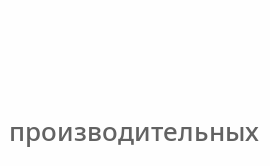производительных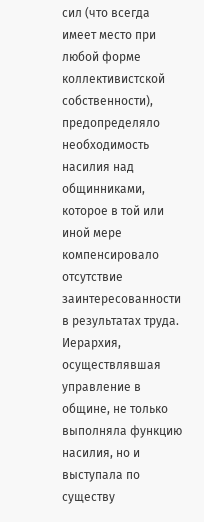сил (что всегда имеет место при любой форме коллективистской собственности), предопределяло необходимость насилия над общинниками, которое в той или иной мере компенсировало отсутствие заинтересованности в результатах труда. Иерархия, осуществлявшая управление в общине, не только выполняла функцию насилия, но и выступала по существу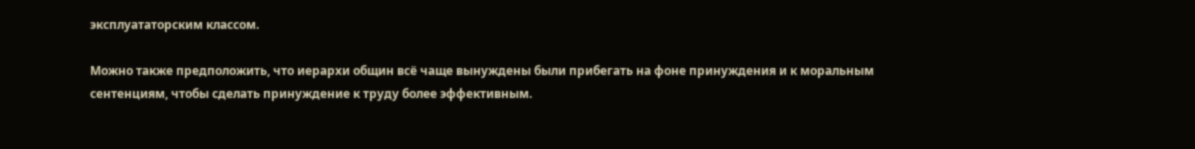эксплуататорским классом.

Можно также предположить, что иерархи общин всё чаще вынуждены были прибегать на фоне принуждения и к моральным сентенциям, чтобы сделать принуждение к труду более эффективным.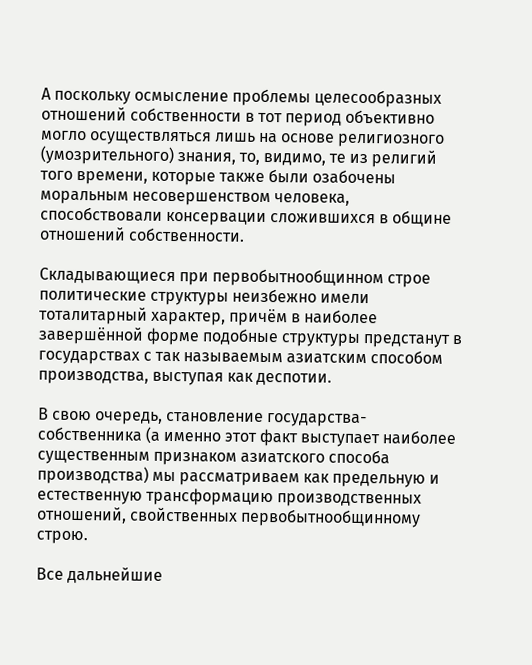А поскольку осмысление проблемы целесообразных отношений собственности в тот период объективно могло осуществляться лишь на основе религиозного (умозрительного) знания, то, видимо, те из религий того времени, которые также были озабочены моральным несовершенством человека, способствовали консервации сложившихся в общине отношений собственности.

Складывающиеся при первобытнообщинном строе политические структуры неизбежно имели тоталитарный характер, причём в наиболее завершённой форме подобные структуры предстанут в государствах с так называемым азиатским способом производства, выступая как деспотии.

В свою очередь, становление государства-собственника (а именно этот факт выступает наиболее существенным признаком азиатского способа производства) мы рассматриваем как предельную и естественную трансформацию производственных отношений, свойственных первобытнообщинному строю.

Все дальнейшие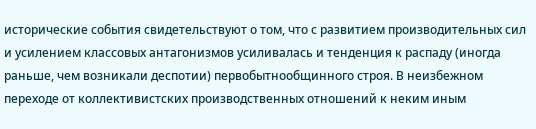исторические события свидетельствуют о том, что с развитием производительных сил и усилением классовых антагонизмов усиливалась и тенденция к распаду (иногда раньше, чем возникали деспотии) первобытнообщинного строя. В неизбежном переходе от коллективистских производственных отношений к неким иным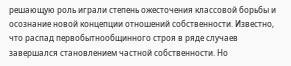решающую роль играли степень ожесточения классовой борьбы и осознание новой концепции отношений собственности. Известно, что распад первобытнообщинного строя в ряде случаев завершался становлением частной собственности. Но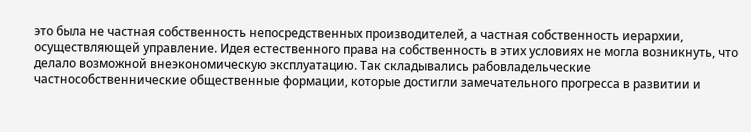это была не частная собственность непосредственных производителей, а частная собственность иерархии, осуществляющей управление. Идея естественного права на собственность в этих условиях не могла возникнуть, что делало возможной внеэкономическую эксплуатацию. Так складывались рабовладельческие частнособственнические общественные формации, которые достигли замечательного прогресса в развитии и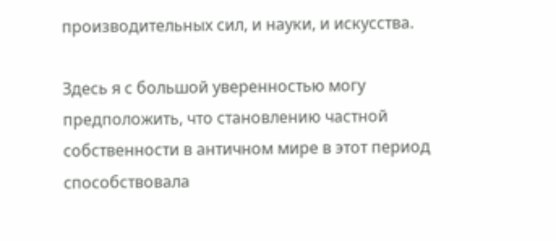производительных сил, и науки, и искусства.

Здесь я с большой уверенностью могу предположить, что становлению частной собственности в античном мире в этот период способствовала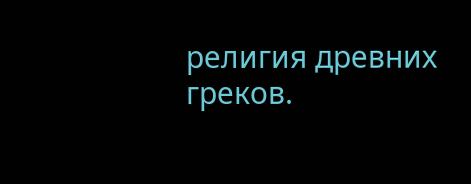религия древних греков.